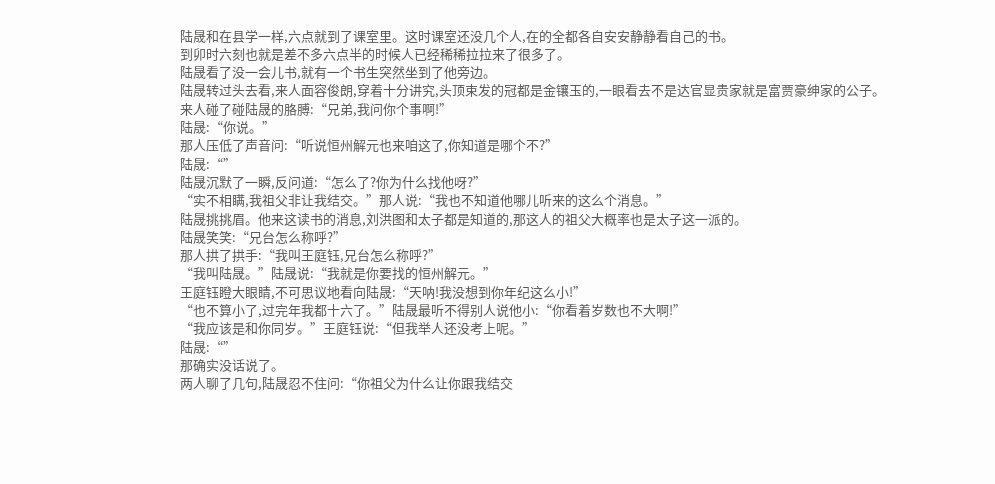陆晟和在县学一样,六点就到了课室里。这时课室还没几个人,在的全都各自安安静静看自己的书。
到卯时六刻也就是差不多六点半的时候人已经稀稀拉拉来了很多了。
陆晟看了没一会儿书,就有一个书生突然坐到了他旁边。
陆晟转过头去看,来人面容俊朗,穿着十分讲究,头顶束发的冠都是金镶玉的,一眼看去不是达官显贵家就是富贾豪绅家的公子。
来人碰了碰陆晟的胳膊:“兄弟,我问你个事啊!”
陆晟:“你说。”
那人压低了声音问:“听说恒州解元也来咱这了,你知道是哪个不?”
陆晟:“”
陆晟沉默了一瞬,反问道:“怎么了?你为什么找他呀?”
“实不相瞒,我祖父非让我结交。”那人说:“我也不知道他哪儿听来的这么个消息。”
陆晟挑挑眉。他来这读书的消息,刘洪图和太子都是知道的,那这人的祖父大概率也是太子这一派的。
陆晟笑笑:“兄台怎么称呼?”
那人拱了拱手:“我叫王庭钰,兄台怎么称呼?”
“我叫陆晟。”陆晟说:“我就是你要找的恒州解元。”
王庭钰瞪大眼睛,不可思议地看向陆晟:“天呐!我没想到你年纪这么小!”
“也不算小了,过完年我都十六了。”陆晟最听不得别人说他小:“你看着岁数也不大啊!”
“我应该是和你同岁。”王庭钰说:“但我举人还没考上呢。”
陆晟:“”
那确实没话说了。
两人聊了几句,陆晟忍不住问:“你祖父为什么让你跟我结交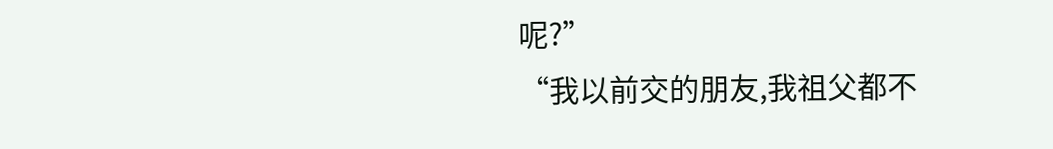呢?”
“我以前交的朋友,我祖父都不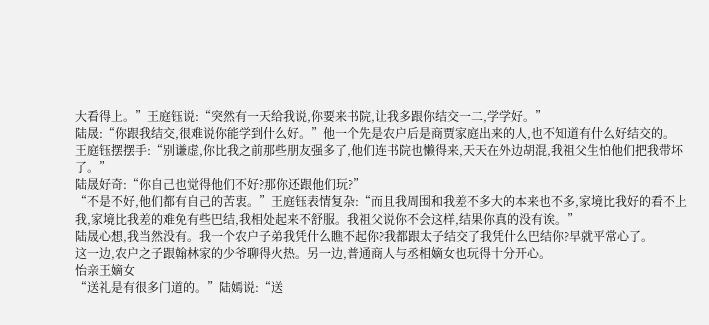大看得上。”王庭钰说:“突然有一天给我说,你要来书院,让我多跟你结交一二,学学好。”
陆晟:“你跟我结交,很难说你能学到什么好。”他一个先是农户后是商贾家庭出来的人,也不知道有什么好结交的。
王庭钰摆摆手:“别谦虚,你比我之前那些朋友强多了,他们连书院也懒得来,天天在外边胡混,我祖父生怕他们把我带坏了。”
陆晟好奇:“你自己也觉得他们不好?那你还跟他们玩?”
“不是不好,他们都有自己的苦衷。”王庭钰表情复杂:“而且我周围和我差不多大的本来也不多,家境比我好的看不上我,家境比我差的难免有些巴结,我相处起来不舒服。我祖父说你不会这样,结果你真的没有诶。”
陆晟心想,我当然没有。我一个农户子弟我凭什么瞧不起你?我都跟太子结交了我凭什么巴结你?早就平常心了。
这一边,农户之子跟翰林家的少爷聊得火热。另一边,普通商人与丞相嫡女也玩得十分开心。
怡亲王嫡女
“送礼是有很多门道的。”陆嫣说:“送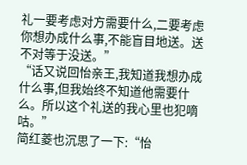礼一要考虑对方需要什么,二要考虑你想办成什么事,不能盲目地送。送不对等于没送。”
“话又说回怡亲王,我知道我想办成什么事,但我始终不知道他需要什么。所以这个礼送的我心里也犯嘀咕。”
简红菱也沉思了一下:“怡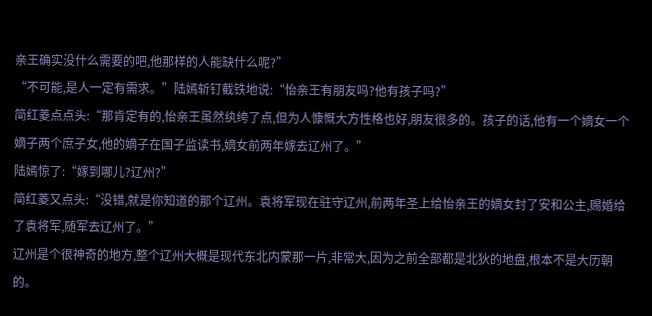亲王确实没什么需要的吧,他那样的人能缺什么呢?”
“不可能,是人一定有需求。”陆嫣斩钉截铁地说:“怡亲王有朋友吗?他有孩子吗?”
简红菱点点头:“那肯定有的,怡亲王虽然纨绔了点,但为人慷慨大方性格也好,朋友很多的。孩子的话,他有一个嫡女一个嫡子两个庶子女,他的嫡子在国子监读书,嫡女前两年嫁去辽州了。”
陆嫣惊了:“嫁到哪儿?辽州?”
简红菱又点头:“没错,就是你知道的那个辽州。袁将军现在驻守辽州,前两年圣上给怡亲王的嫡女封了安和公主,赐婚给了袁将军,随军去辽州了。”
辽州是个很神奇的地方,整个辽州大概是现代东北内蒙那一片,非常大,因为之前全部都是北狄的地盘,根本不是大历朝的。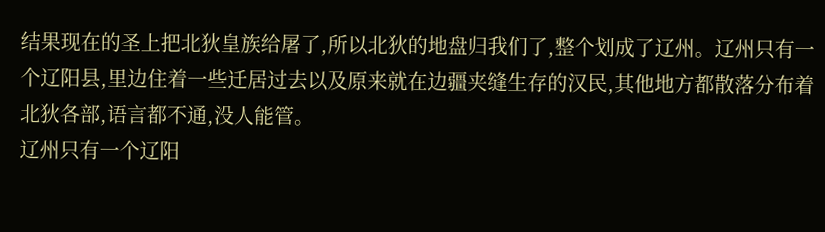结果现在的圣上把北狄皇族给屠了,所以北狄的地盘归我们了,整个划成了辽州。辽州只有一个辽阳县,里边住着一些迁居过去以及原来就在边疆夹缝生存的汉民,其他地方都散落分布着北狄各部,语言都不通,没人能管。
辽州只有一个辽阳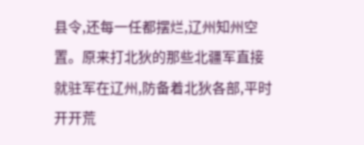县令,还每一任都摆烂,辽州知州空置。原来打北狄的那些北疆军直接就驻军在辽州,防备着北狄各部,平时开开荒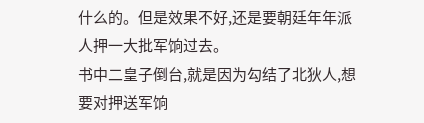什么的。但是效果不好,还是要朝廷年年派人押一大批军饷过去。
书中二皇子倒台,就是因为勾结了北狄人,想要对押送军饷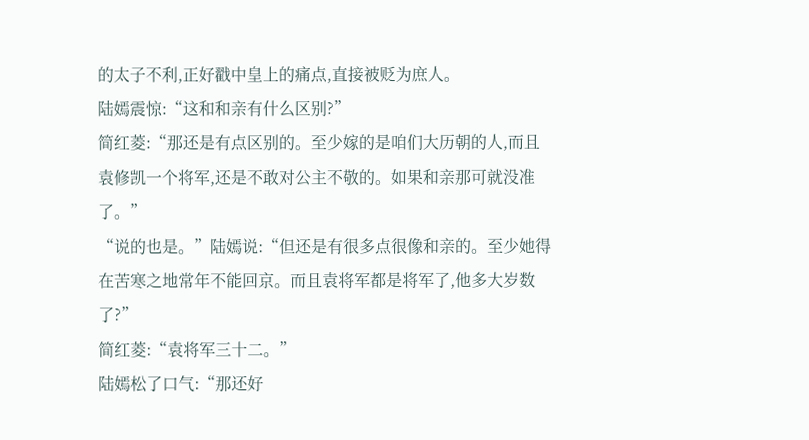的太子不利,正好戳中皇上的痛点,直接被贬为庶人。
陆嫣震惊:“这和和亲有什么区别?”
简红菱:“那还是有点区别的。至少嫁的是咱们大历朝的人,而且袁修凯一个将军,还是不敢对公主不敬的。如果和亲那可就没准了。”
“说的也是。”陆嫣说:“但还是有很多点很像和亲的。至少她得在苦寒之地常年不能回京。而且袁将军都是将军了,他多大岁数了?”
简红菱:“袁将军三十二。”
陆嫣松了口气:“那还好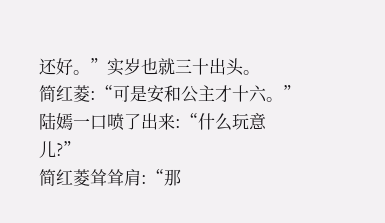还好。”实岁也就三十出头。
简红菱:“可是安和公主才十六。”
陆嫣一口喷了出来:“什么玩意儿?”
简红菱耸耸肩:“那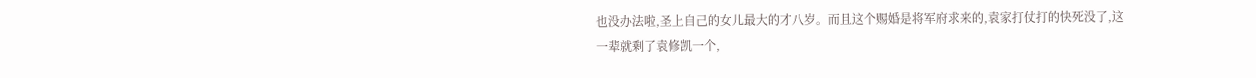也没办法啦,圣上自己的女儿最大的才八岁。而且这个赐婚是将军府求来的,袁家打仗打的快死没了,这一辈就剩了袁修凯一个,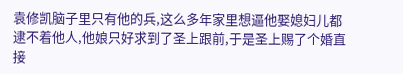袁修凯脑子里只有他的兵,这么多年家里想逼他娶媳妇儿都逮不着他人,他娘只好求到了圣上跟前,于是圣上赐了个婚直接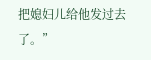把媳妇儿给他发过去了。”